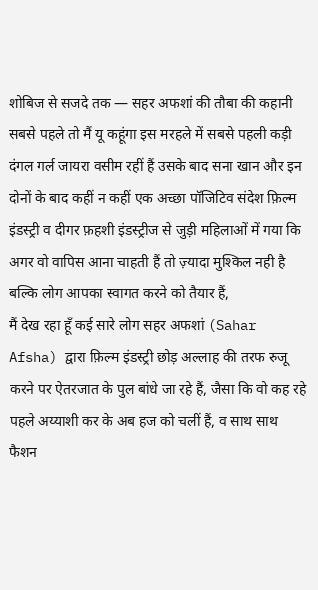शोबिज से सजदे तक — सहर अफशां की तौबा की कहानी
सबसे पहले तो मैं यू कहूंगा इस मरहले में सबसे पहली कड़ी दंगल गर्ल जायरा वसीम रहीं हैं उसके बाद सना खान और इन दोनों के बाद कहीं न कहीं एक अच्छा पॉजिटिव संदेश फ़िल्म इंडस्ट्री व दीगर फ़हशी इंडस्ट्रीज से जुड़ी महिलाओं में गया कि अगर वो वापिस आना चाहती हैं तो ज़्यादा मुश्किल नही है बल्कि लोग आपका स्वागत करने को तैयार हैं,
मैं देख रहा हूँ कई सारे लोग सहर अफशां (Sahar Afsha) द्वारा फ़िल्म इंडस्ट्री छोड़ अल्लाह की तरफ रुजू करने पर ऐतरजात के पुल बांधे जा रहे हैं, जैसा कि वो कह रहे पहले अय्याशी कर के अब हज को चलीं हैं, व साथ साथ फैशन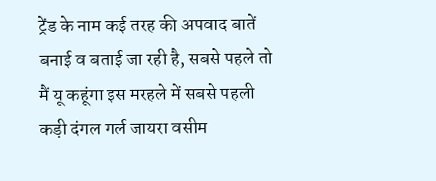ट्रेंड के नाम कई तरह की अपवाद बातें बनाई व बताई जा रही है, सबसे पहले तो मैं यू कहूंगा इस मरहले में सबसे पहली कड़ी दंगल गर्ल जायरा वसीम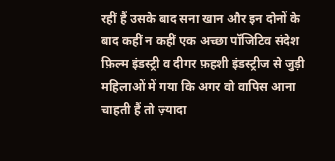रहीं हैं उसके बाद सना खान और इन दोनों के बाद कहीं न कहीं एक अच्छा पॉजिटिव संदेश फ़िल्म इंडस्ट्री व दीगर फ़हशी इंडस्ट्रीज से जुड़ी महिलाओं में गया कि अगर वो वापिस आना चाहती हैं तो ज़्यादा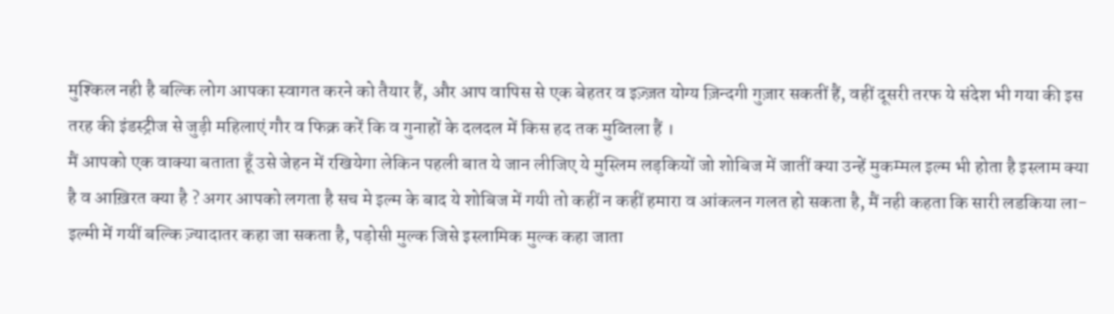मुश्किल नही है बल्कि लोग आपका स्वागत करने को तैयार हैं, और आप वापिस से एक बेहतर व इज़्ज़त योग्य ज़िन्दगी गुज़ार सकतीं हैं, वहीं दूसरी तरफ ये संदेश भी गया की इस तरह की इंडस्ट्रीज से जुड़ी महिलाएं गौर व फिक्र करें कि व गुनाहों के दलदल में किस हद तक मुब्तिला हैं ।
मैं आपको एक वाक्या बताता हूँ उसे जेहन में रखियेगा लेकिन पहली बात ये जान लीजिए ये मुस्लिम लड़कियों जो शोबिज में जातीं क्या उन्हें मुकम्मल इल्म भी होता है इस्लाम क्या है व आख़िरत क्या है ? अगर आपको लगता है सच मे इल्म के बाद ये शोबिज में गयी तो कहीं न कहीं हमारा व आंकलन गलत हो सकता है, मैं नही कहता कि सारी लडकिया ला-इल्मी में गयीं बल्कि ज़्यादातर कहा जा सकता है, पड़ोसी मुल्क जिसे इस्लामिक मुल्क कहा जाता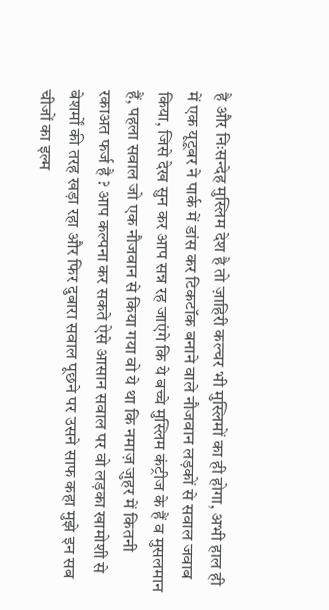है और निःसन्देह मुस्लिम देश है तो ज़ाहिरी कल्चर भी मुस्लिमों का ही होगा, अभी हाल ही में एक यूटूबर ने पार्क में डांस कर टिकटॉक बनाने वाले नौजवान लड़कों से सवाल जवाब किया, जिसे देख सुन कर आप सन्न रह जाएंगे कि ये बच्चे मुस्लिम कंट्रीज के हैं व मुसलमान हैं, पहला सवाल जो एक नौजवान से किया गया वो ये था कि नमाज़ ज़ुहर में कितनी रकाअत फर्ज है ? आप कल्पना कर सकते ऐसे आसान सवाल पर वो लड़का खामोशी से बेशर्मों की तरह खड़ा रहा और फिर दुबारा सवाल पूछने पर उसने साफ कहा मुझे इन सब चीजों का इल्म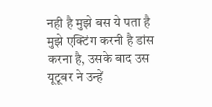नही है मुझे बस ये पता है मुझे एक्टिंग करनी है डांस करना है, उसके बाद उस यूटूबर ने उन्हें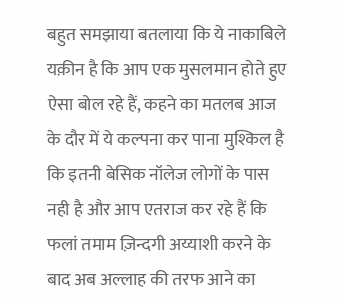बहुत समझाया बतलाया कि ये नाकाबिले यक़ीन है कि आप एक मुसलमान होते हुए ऐसा बोल रहे हैं, कहने का मतलब आज के दौर में ये कल्पना कर पाना मुश्किल है कि इतनी बेसिक नॉलेज लोगों के पास नही है और आप एतराज कर रहे हैं कि फलां तमाम ज़िन्दगी अय्याशी करने के बाद अब अल्लाह की तरफ आने का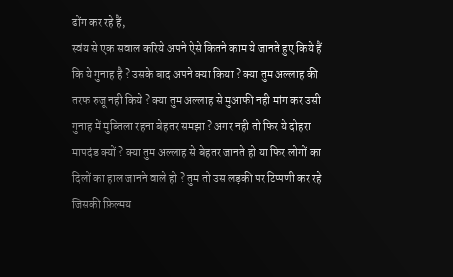ढोंग कर रहे हैं,
स्वंय से एक सवाल करिये अपने ऐसे कितने काम ये जानते हुए किये हैं कि ये गुनाह है ? उसके बाद अपने क्या किया ? क्या तुम अल्लाह की तरफ रुजू नही किये ? क्या तुम अल्लाह से मुआफी नही मांग कर उसी गुनाह में मुब्तिला रहना बेहतर समझा ? अगर नही तो फिर ये दोहरा मापदंड क्यों ? क्या तुम अल्लाह से बेहतर जानते हो या फिर लोगों का दिलों का हाल जानने वाले हो ? तुम तो उस लड़की पर टिप्पणी कर रहे जिसकी फ़िल्मय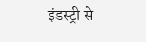इंडस्ट्री से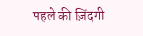पहले की ज़िंदगी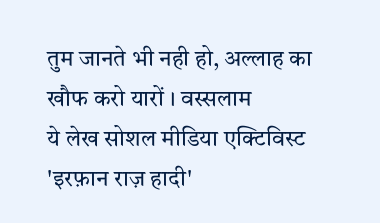तुम जानते भी नही हो, अल्लाह का खौफ करो यारों । वस्सलाम
ये लेख सोशल मीडिया एक्टिविस्ट 'इरफ़ान राज़ हादी'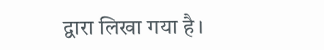द्वारा लिखा गया है।